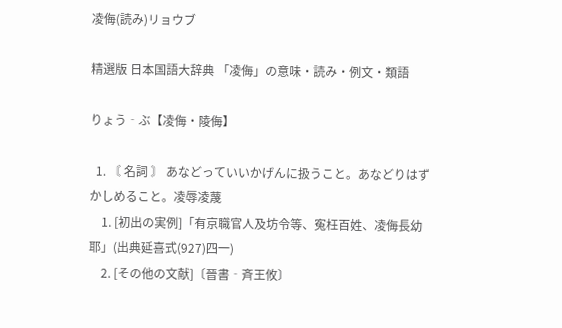凌侮(読み)リョウブ

精選版 日本国語大辞典 「凌侮」の意味・読み・例文・類語

りょう‐ぶ【凌侮・陵侮】

  1. 〘 名詞 〙 あなどっていいかげんに扱うこと。あなどりはずかしめること。凌辱凌蔑
    1. [初出の実例]「有京職官人及坊令等、寃枉百姓、凌侮長幼耶」(出典延喜式(927)四一)
    2. [その他の文献]〔晉書‐斉王攸〕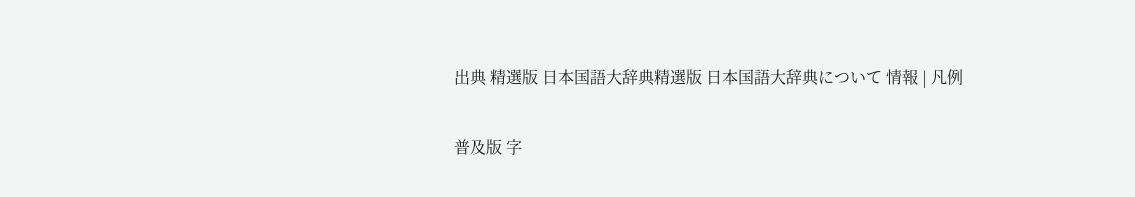出典 精選版 日本国語大辞典精選版 日本国語大辞典について 情報 | 凡例

普及版 字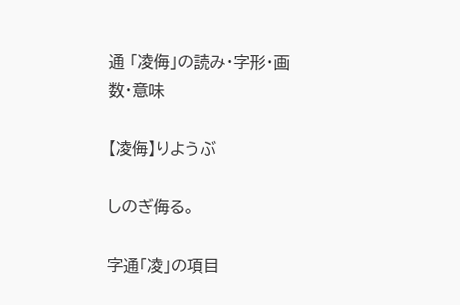通 「凌侮」の読み・字形・画数・意味

【凌侮】りようぶ

しのぎ侮る。

字通「凌」の項目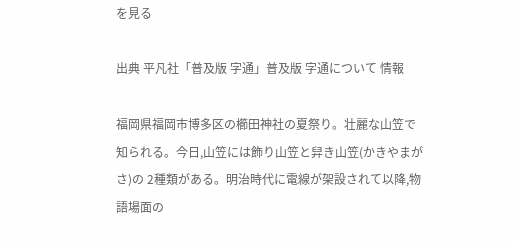を見る

出典 平凡社「普及版 字通」普及版 字通について 情報

福岡県福岡市博多区の櫛田神社の夏祭り。壮麗な山笠で知られる。今日,山笠には飾り山笠と舁き山笠(かきやまがさ)の 2種類がある。明治時代に電線が架設されて以降,物語場面の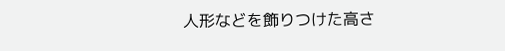人形などを飾りつけた高さ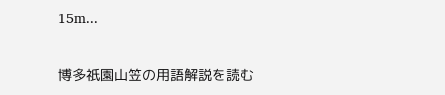15m...

博多祇園山笠の用語解説を読む